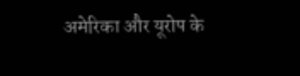अमेरिका और यूरोप के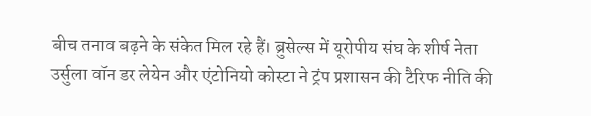बीच तनाव बढ़ने के संकेत मिल रहे हैं। ब्रुसेल्स में यूरोपीय संघ के शीर्ष नेता उर्सुला वॉन डर लेयेन और एंटोनियो कोस्टा ने ट्रंप प्रशासन की टैरिफ नीति की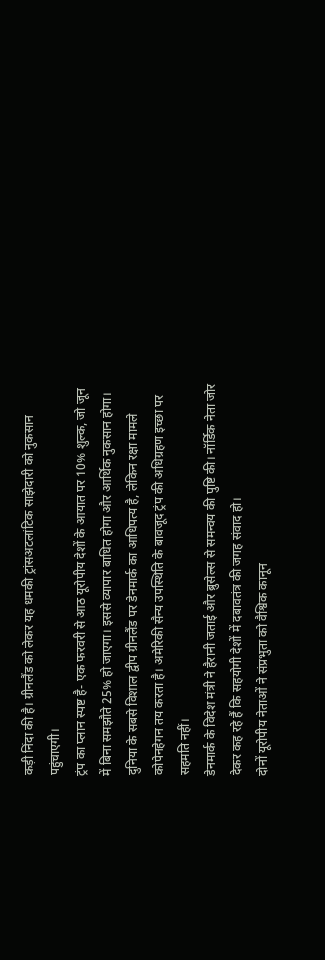कड़ी निंदा की है। ग्रीनलैंड को लेकर यह धमकी ट्रांसअटलांटिक साझेदारी को नुकसान पहुंचाएगी।
ट्रंप का प्लान स्पष्ट है- एक फरवरी से आठ यूरोपीय देशों के आयात पर 10% शुल्क, जो जून में बिना समझौते 25% हो जाएगा। इससे व्यापार बाधित होगा और आर्थिक नुकसान होगा।
दुनिया के सबसे विशाल द्वीप ग्रीनलैंड पर डेनमार्क का आधिपत्य है, लेकिन रक्षा मामले कोपेनहेगन तय करता है। अमेरिकी सैन्य उपस्थिति के बावजूद ट्रंप की अधिग्रहण इच्छा पर सहमति नहीं।
डेनमार्क के विदेश मंत्री ने हैरानी जताई और ब्रुसेल्स से समन्वय की पुष्टि की। नॉर्डिक नेता जोर देकर कह रहे हैं कि सहयोगी देशों में दबावतंत्र की जगह संवाद हो।
दोनों यूरोपीय नेताओं ने संप्रभुता को वैश्विक कानून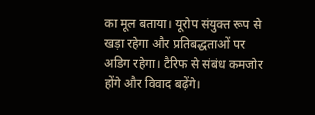का मूल बताया। यूरोप संयुक्त रूप से खड़ा रहेगा और प्रतिबद्धताओं पर अडिग रहेगा। टैरिफ से संबंध कमजोर होंगे और विवाद बढ़ेंगे।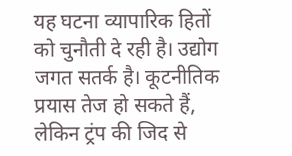यह घटना व्यापारिक हितों को चुनौती दे रही है। उद्योग जगत सतर्क है। कूटनीतिक प्रयास तेज हो सकते हैं, लेकिन ट्रंप की जिद से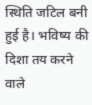स्थिति जटिल बनी हुई है। भविष्य की दिशा तय करने वाले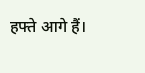हफ्ते आगे हैं।